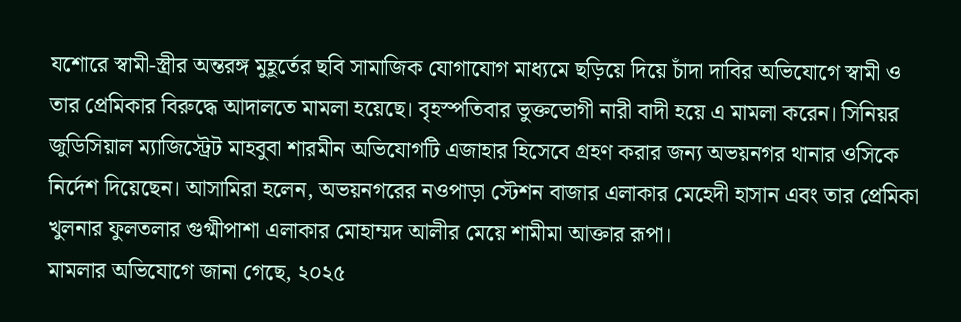যশোরে স্বামী-স্ত্রীর অন্তরঙ্গ মুহূর্তের ছবি সামাজিক যোগাযোগ মাধ্যমে ছড়িয়ে দিয়ে চাঁদা দাবির অভিযোগে স্বামী ও তার প্রেমিকার বিরুদ্ধে আদালতে মামলা হয়েছে। বৃহস্পতিবার ভুক্তভোগী নারী বাদী হয়ে এ মামলা করেন। সিনিয়র জুডিসিয়াল ম্যাজিস্ট্রেট মাহবুবা শারমীন অভিযোগটি এজাহার হিসেবে গ্রহণ করার জন্য অভয়নগর থানার ওসিকে নির্দেশ দিয়েছেন। আসামিরা হলেন, অভয়নগরের নওপাড়া স্টেশন বাজার এলাকার মেহেদী হাসান এবং তার প্রেমিকা খুলনার ফুলতলার গুগ্মীপাশা এলাকার মোহাম্মদ আলীর মেয়ে শামীমা আক্তার রূপা।
মামলার অভিযোগে জানা গেছে, ২০২৫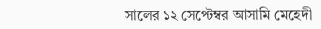সালের ১২ সেপ্টেম্বর আসামি মেহেদী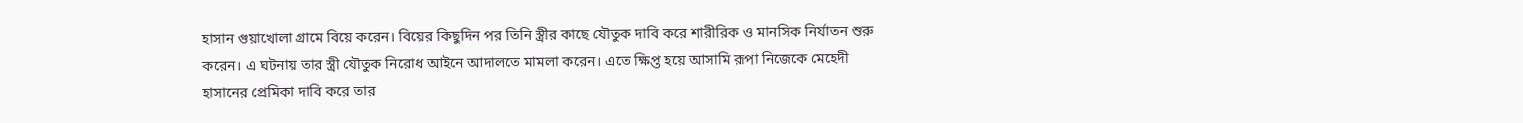হাসান গুয়াখোলা গ্রামে বিয়ে করেন। বিয়ের কিছুদিন পর তিনি স্ত্রীর কাছে যৌতুক দাবি করে শারীরিক ও মানসিক নির্যাতন শুরু করেন। এ ঘটনায় তার স্ত্রী যৌতুক নিরোধ আইনে আদালতে মামলা করেন। এতে ক্ষিপ্ত হয়ে আসামি রূপা নিজেকে মেহেদী হাসানের প্রেমিকা দাবি করে তার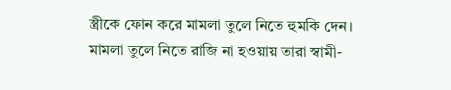স্ত্রীকে ফোন করে মামলা তুলে নিতে হুমকি দেন।
মামলা তুলে নিতে রাজি না হওয়ায় তারা স্বামী-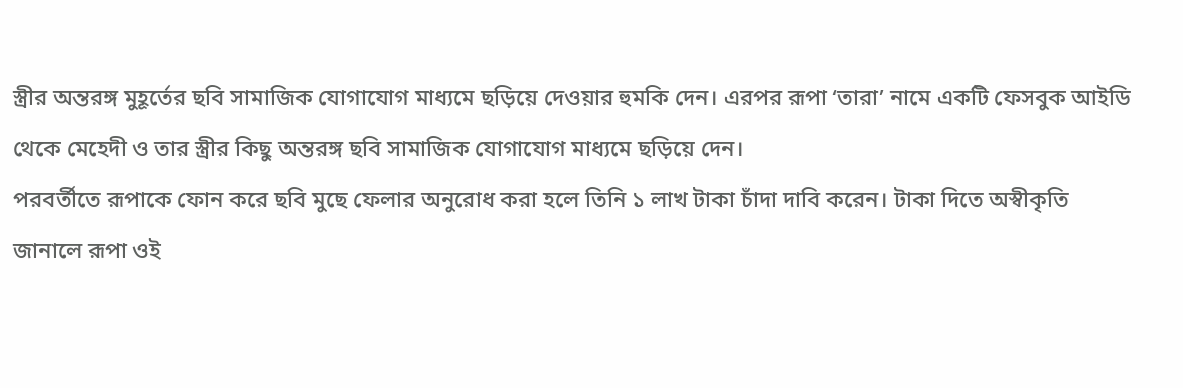স্ত্রীর অন্তরঙ্গ মুহূর্তের ছবি সামাজিক যোগাযোগ মাধ্যমে ছড়িয়ে দেওয়ার হুমকি দেন। এরপর রূপা ‘তারা’ নামে একটি ফেসবুক আইডি থেকে মেহেদী ও তার স্ত্রীর কিছু অন্তরঙ্গ ছবি সামাজিক যোগাযোগ মাধ্যমে ছড়িয়ে দেন।
পরবর্তীতে রূপাকে ফোন করে ছবি মুছে ফেলার অনুরোধ করা হলে তিনি ১ লাখ টাকা চাঁদা দাবি করেন। টাকা দিতে অস্বীকৃতি জানালে রূপা ওই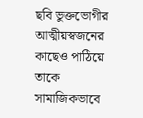ছবি ভুক্তভোগীর আত্মীয়স্বজনের কাছেও পাঠিয়ে তাকে সামাজিকভাবে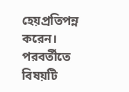হেয়প্রতিপন্ন করেন।
পরবর্তীতে বিষয়টি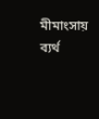মীমাংসায় ব্যর্থ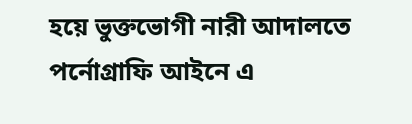হয়ে ভুক্তভোগী নারী আদালতে পর্নোগ্রাফি আইনে এ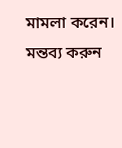মামলা করেন।
মন্তব্য করুন